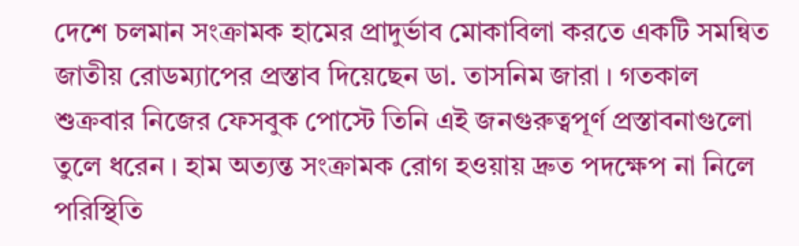দেশে চলমান সংক্রামক হামের প্রাদুর্ভাব মোকাবিলা করতে একটি সমন্বিত জাতীয় রোডম্যাপের প্রস্তাব দিয়েছেন ডা. তাসনিম জারা । গতকাল শুক্রবার নিজের ফেসবুক পোস্টে তিনি এই জনগুরুত্বপূর্ণ প্রস্তাবনাগুলো তুলে ধরেন । হাম অত্যন্ত সংক্রামক রোগ হওয়ায় দ্রুত পদক্ষেপ না নিলে পরিস্থিতি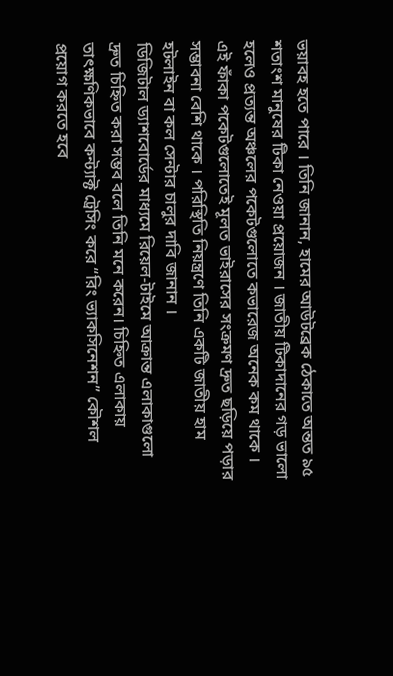ভয়াবহ হতে পারে । তিনি জানান, হামের আউটব্রেক ঠেকাতে অন্তত ৯৫ শতাংশ মানুষের টিকা নেওয়া প্রয়োজন । জাতীয় টিকাদানের গড় ভালো হলেও প্রত্যন্ত অঞ্চলের পকেটগুলোতে কভারেজ অনেক কম থাকে । এই ফাঁকা পকেটগুলোতেই মূলত ভাইরাসের সংক্রমণ দ্রুত ছড়িয়ে পড়ার সম্ভাবনা বেশি থাকে । পরিস্থিতি নিয়ন্ত্রণে তিনি একটি জাতীয় হাম হটলাইন বা কল সেন্টার চালুর দাবি জানান ।
ডিজিটাল ড্যাশবোর্ডের মাধ্যমে রিয়েল-টাইমে আক্রান্ত এলাকাগুলো দ্রুত চিহ্নিত করা সম্ভব বলে তিনি মনে করেন। চিহ্নিত এলাকায় তাৎক্ষণিকভাবে কন্ট্যাক্ট ট্রেসিং করে “রিং ভ্যাকসিনেশন” কৌশল প্রয়োগ করতে হবে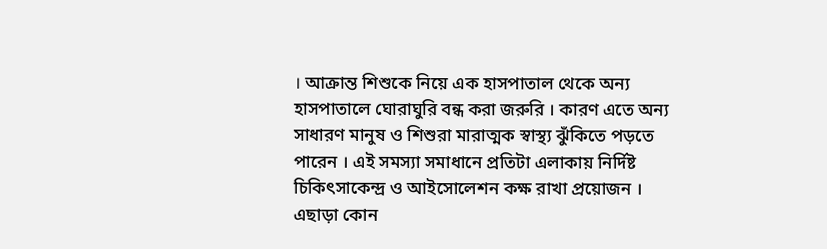। আক্রান্ত শিশুকে নিয়ে এক হাসপাতাল থেকে অন্য হাসপাতালে ঘোরাঘুরি বন্ধ করা জরুরি । কারণ এতে অন্য সাধারণ মানুষ ও শিশুরা মারাত্মক স্বাস্থ্য ঝুঁকিতে পড়তে পারেন । এই সমস্যা সমাধানে প্রতিটা এলাকায় নির্দিষ্ট চিকিৎসাকেন্দ্র ও আইসোলেশন কক্ষ রাখা প্রয়োজন । এছাড়া কোন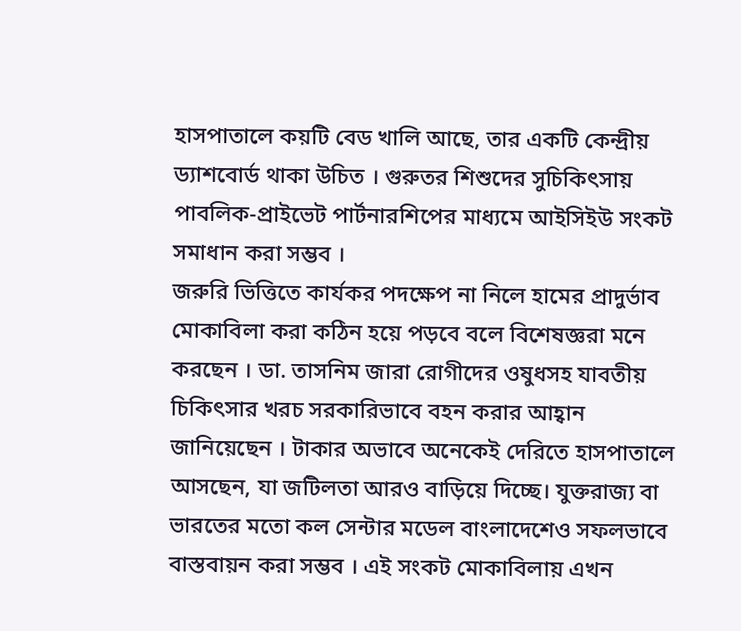হাসপাতালে কয়টি বেড খালি আছে, তার একটি কেন্দ্রীয় ড্যাশবোর্ড থাকা উচিত । গুরুতর শিশুদের সুচিকিৎসায় পাবলিক-প্রাইভেট পার্টনারশিপের মাধ্যমে আইসিইউ সংকট সমাধান করা সম্ভব ।
জরুরি ভিত্তিতে কার্যকর পদক্ষেপ না নিলে হামের প্রাদুর্ভাব মোকাবিলা করা কঠিন হয়ে পড়বে বলে বিশেষজ্ঞরা মনে করছেন । ডা. তাসনিম জারা রোগীদের ওষুধসহ যাবতীয় চিকিৎসার খরচ সরকারিভাবে বহন করার আহ্বান জানিয়েছেন । টাকার অভাবে অনেকেই দেরিতে হাসপাতালে আসছেন, যা জটিলতা আরও বাড়িয়ে দিচ্ছে। যুক্তরাজ্য বা ভারতের মতো কল সেন্টার মডেল বাংলাদেশেও সফলভাবে বাস্তবায়ন করা সম্ভব । এই সংকট মোকাবিলায় এখন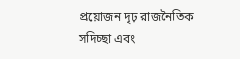প্রয়োজন দৃঢ় রাজনৈতিক সদিচ্ছা এবং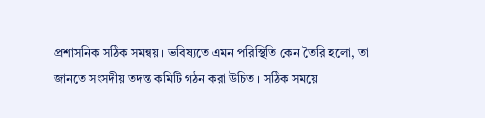প্রশাসনিক সঠিক সমন্বয় । ভবিষ্যতে এমন পরিস্থিতি কেন তৈরি হলো, তা জানতে সংসদীয় তদন্ত কমিটি গঠন করা উচিত । সঠিক সময়ে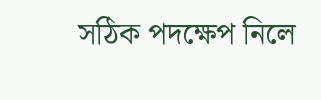সঠিক পদক্ষেপ নিলে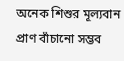অনেক শিশুর মূল্যবান প্রাণ বাঁচানো সম্ভব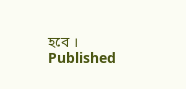হবে ।
Published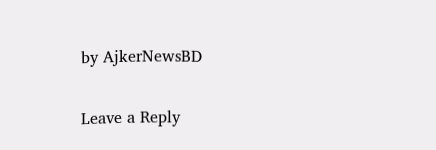by AjkerNewsBD

Leave a Reply